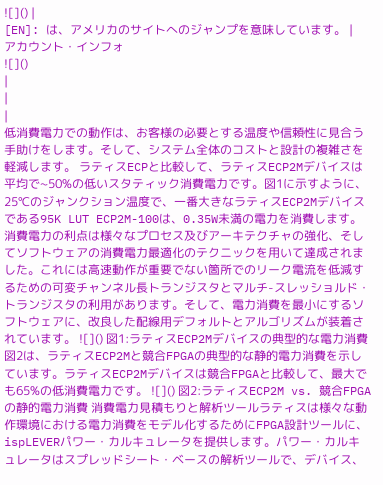![]() |
[EN]: は、アメリカのサイトへのジャンプを意味しています。 |
アカウント・インフォ
![]()
|
|
|
低消費電力での動作は、お客様の必要とする温度や信頼性に見合う手助けをします。そして、システム全体のコストと設計の複雑さを軽減します。 ラティスECPと比較して、ラティスECP2Mデバイスは平均で~50%の低いスタティック消費電力です。図1に示すように、25℃のジャンクション温度で、一番大きなラティスECP2Mデバイスである95K LUT ECP2M-100は、0.35W未満の電力を消費します。 消費電力の利点は様々なプロセス及びアーキテクチャの強化、そしてソフトウェアの消費電力最適化のテクニックを用いて達成されました。これには高速動作が重要でない箇所でのリーク電流を低減するための可変チャンネル長トランジスタとマルチ-スレッショルド・トランジスタの利用があります。そして、電力消費を最小にするソフトウェアに、改良した配線用デフォルトとアルゴリズムが装着されています。 ![]() 図1:ラティスECP2Mデバイスの典型的な電力消費 図2は、ラティスECP2Mと競合FPGAの典型的な静的電力消費を示しています。ラティスECP2Mデバイスは競合FPGAと比較して、最大でも65%の低消費電力です。 ![]() 図2:ラティスECP2M vs. 競合FPGAの静的電力消費 消費電力見積もりと解析ツールラティスは様々な動作環境における電力消費をモデル化するためにFPGA設計ツールに、ispLEVERパワー・カルキュレータを提供します。パワー・カルキュレータはスプレッドシート・ベースの解析ツールで、デバイス、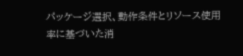パッケージ選択、動作条件とリソース使用率に基づいた消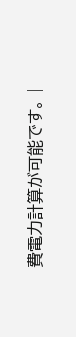費電力計算が可能です。 |